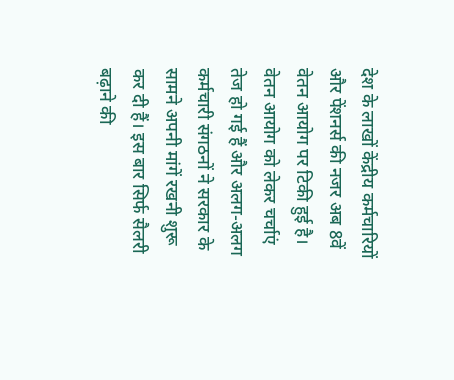देश के लाखों केंद्रीय कर्मचारियों और पेंशनर्स की नजर अब 8वें वेतन आयोग पर टिकी हुई है। वेतन आयोग को लेकर चर्चाएं तेज हो गई हैं और अलग-अलग कर्मचारी संगठनों ने सरकार के सामने अपनी मांगें रखनी शुरू कर दी हैं। इस बार सिर्फ सैलरी बढ़ाने की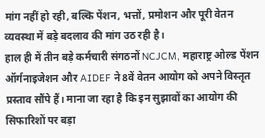मांग नहीं हो रही, बल्कि पेंशन, भत्तों, प्रमोशन और पूरी वेतन व्यवस्था में बड़े बदलाव की मांग उठ रही है।
हाल ही में तीन बड़े कर्मचारी संगठनों NCJCM, महाराष्ट्र ओल्ड पेंशन ऑर्गनाइजेशन और AIDEF ने 8वें वेतन आयोग को अपने विस्तृत प्रस्ताव सौंपे हैं। माना जा रहा है कि इन सुझावों का आयोग की सिफारिशों पर बड़ा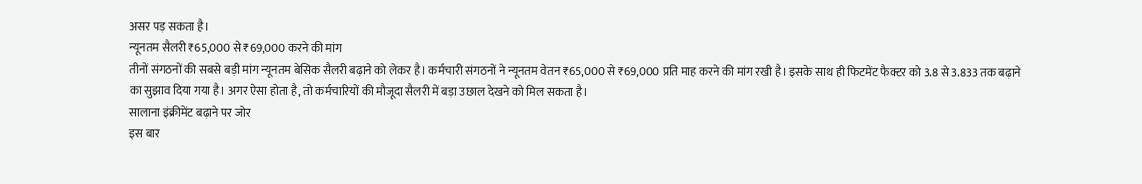असर पड़ सकता है।
न्यूनतम सैलरी ₹65,000 से ₹69,000 करने की मांग
तीनों संगठनों की सबसे बड़ी मांग न्यूनतम बेसिक सैलरी बढ़ाने को लेकर है। कर्मचारी संगठनों ने न्यूनतम वेतन ₹65,000 से ₹69,000 प्रति माह करने की मांग रखी है। इसके साथ ही फिटमेंट फैक्टर को 3.8 से 3.833 तक बढ़ाने का सुझाव दिया गया है। अगर ऐसा होता है, तो कर्मचारियों की मौजूदा सैलरी में बड़ा उछाल देखने को मिल सकता है।
सालाना इंक्रीमेंट बढ़ाने पर जोर
इस बार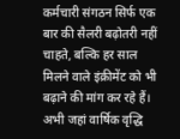कर्मचारी संगठन सिर्फ एक बार की सैलरी बढ़ोतरी नहीं चाहते, बल्कि हर साल मिलने वाले इंक्रीमेंट को भी बढ़ाने की मांग कर रहे हैं। अभी जहां वार्षिक वृद्धि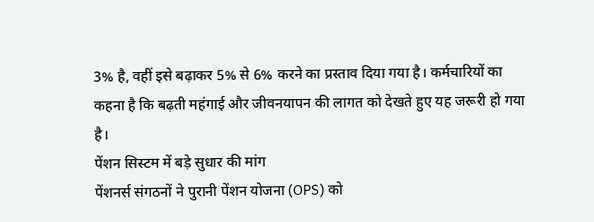3% है, वहीं इसे बढ़ाकर 5% से 6% करने का प्रस्ताव दिया गया है। कर्मचारियों का कहना है कि बढ़ती महंगाई और जीवनयापन की लागत को देखते हुए यह जरूरी हो गया है।
पेंशन सिस्टम में बड़े सुधार की मांग
पेंशनर्स संगठनों ने पुरानी पेंशन योजना (OPS) को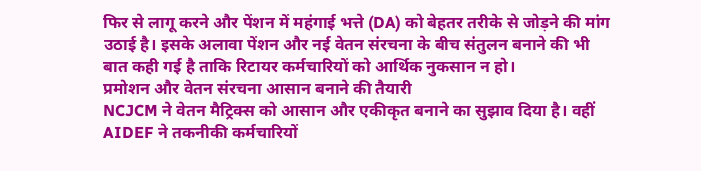फिर से लागू करने और पेंशन में महंगाई भत्ते (DA) को बेहतर तरीके से जोड़ने की मांग उठाई है। इसके अलावा पेंशन और नई वेतन संरचना के बीच संतुलन बनाने की भी बात कही गई है ताकि रिटायर कर्मचारियों को आर्थिक नुकसान न हो।
प्रमोशन और वेतन संरचना आसान बनाने की तैयारी
NCJCM ने वेतन मैट्रिक्स को आसान और एकीकृत बनाने का सुझाव दिया है। वहीं AIDEF ने तकनीकी कर्मचारियों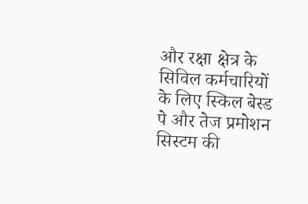और रक्षा क्षेत्र के सिविल कर्मचारियों के लिए स्किल बेस्ड पे और तेज प्रमोशन सिस्टम की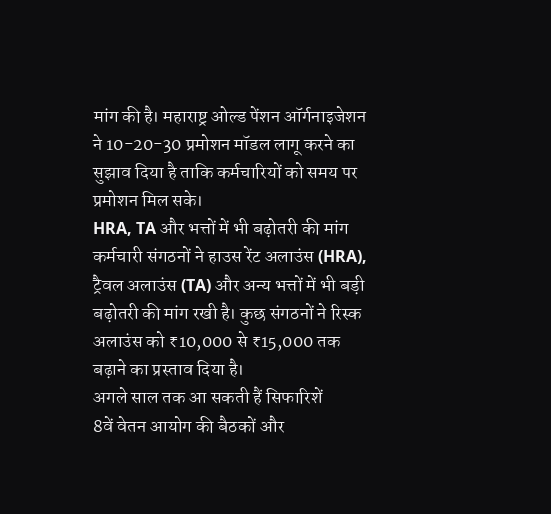मांग की है। महाराष्ट्र ओल्ड पेंशन ऑर्गनाइजेशन ने 10-20-30 प्रमोशन मॉडल लागू करने का सुझाव दिया है ताकि कर्मचारियों को समय पर प्रमोशन मिल सके।
HRA, TA और भत्तों में भी बढ़ोतरी की मांग
कर्मचारी संगठनों ने हाउस रेंट अलाउंस (HRA), ट्रैवल अलाउंस (TA) और अन्य भत्तों में भी बड़ी बढ़ोतरी की मांग रखी है। कुछ संगठनों ने रिस्क अलाउंस को ₹10,000 से ₹15,000 तक बढ़ाने का प्रस्ताव दिया है।
अगले साल तक आ सकती हैं सिफारिशें
8वें वेतन आयोग की बैठकों और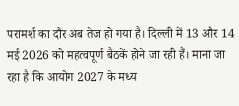परामर्श का दौर अब तेज हो गया है। दिल्ली में 13 और 14 मई 2026 को महत्वपूर्ण बैठकें होने जा रही हैं। माना जा रहा है कि आयोग 2027 के मध्य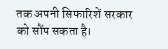तक अपनी सिफारिशें सरकार को सौंप सकता है।